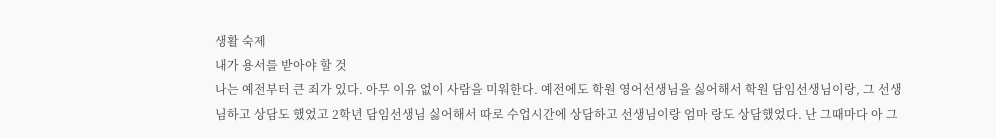생활 숙제
내가 용서를 받아야 할 것
나는 예전부터 큰 죄가 있다. 아무 이유 없이 사람을 미워한다. 예전에도 학원 영어선생님을 싫어해서 학원 담임선생님이랑, 그 선생님하고 상담도 했었고 2학년 담임선생님 싫어해서 따로 수업시간에 상담하고 선생님이랑 엄마 랑도 상담했었다. 난 그때마다 아 그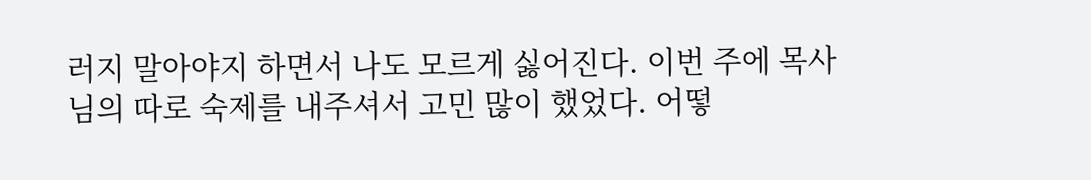러지 말아야지 하면서 나도 모르게 싫어진다. 이번 주에 목사님의 따로 숙제를 내주셔서 고민 많이 했었다. 어떻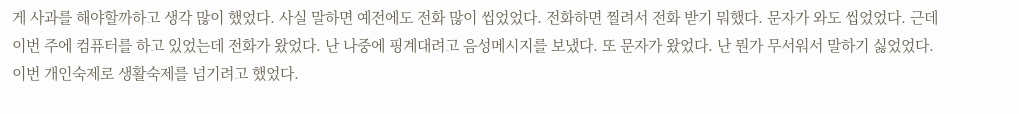게 사과를 해야할까하고 생각 많이 했었다. 사실 말하면 예전에도 전화 많이 씹었었다. 전화하면 찔려서 전화 받기 뭐했다. 문자가 와도 씹었었다. 근데 이번 주에 컴퓨터를 하고 있었는데 전화가 왔었다. 난 나중에 핑계대려고 음성메시지를 보냈다. 또 문자가 왔었다. 난 뭔가 무서워서 말하기 싫었었다. 이번 개인숙제로 생활숙제를 넘기려고 했었다.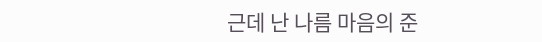근데 난 나름 마음의 준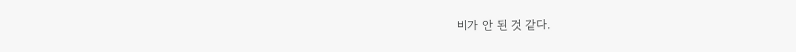비가 안 된 것 같다.